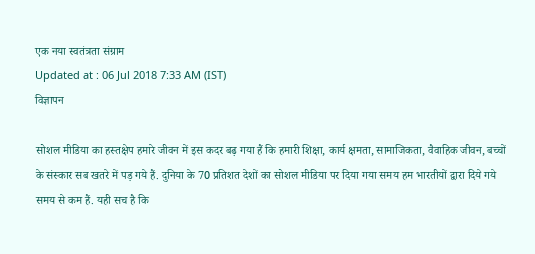एक नया स्वतंत्रता संग्राम
Updated at : 06 Jul 2018 7:33 AM (IST)
विज्ञापन

सोशल मीडिया का हस्तक्षेप हमारे जीवन में इस कदर बढ़ गया हैं कि हमारी शिक्षा, कार्य क्षमता, सामाजिकता, वैवाहिक जीवन, बच्चों के संस्कार सब खतरे में पड़ गये हैं. दुनिया के 70 प्रतिशत देशों का सोशल मीडिया पर दिया गया समय हम भारतीयों द्वारा दिये गये समय से कम हैं. यही सच है कि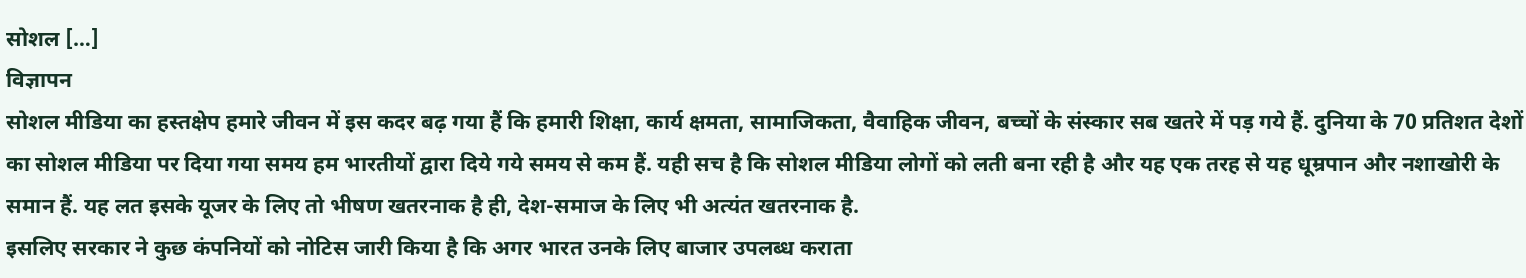सोशल […]
विज्ञापन
सोशल मीडिया का हस्तक्षेप हमारे जीवन में इस कदर बढ़ गया हैं कि हमारी शिक्षा, कार्य क्षमता, सामाजिकता, वैवाहिक जीवन, बच्चों के संस्कार सब खतरे में पड़ गये हैं. दुनिया के 70 प्रतिशत देशों का सोशल मीडिया पर दिया गया समय हम भारतीयों द्वारा दिये गये समय से कम हैं. यही सच है कि सोशल मीडिया लोगों को लती बना रही है और यह एक तरह से यह धूम्रपान और नशाखोरी के समान हैं. यह लत इसके यूजर के लिए तो भीषण खतरनाक है ही, देश-समाज के लिए भी अत्यंत खतरनाक है.
इसलिए सरकार ने कुछ कंपनियों को नोटिस जारी किया है कि अगर भारत उनके लिए बाजार उपलब्ध कराता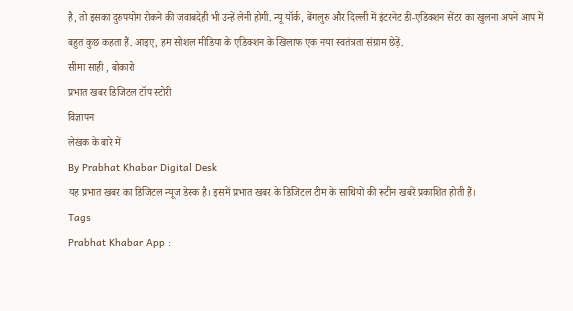है, तो इसका दुरुपयोग रोकने की जवाबदेही भी उन्हें लेनी होगी. न्यू यॉर्क, बेंगलुरु और दिल्ली में इंटरनेट डी-एडिक्शन सेंटर का खुलना अपने आप में बहुत कुछ कहता हैं. आइए, हम सोशल मीडिया के एडिक्शन के खिलाफ एक नया स्वतंत्रता संग्राम छेड़ें.
सीमा साही , बोकारो
प्रभात खबर डिजिटल टॉप स्टोरी
विज्ञापन
लेखक के बारे में
By Prabhat Khabar Digital Desk
यह प्रभात खबर का डिजिटल न्यूज डेस्क है। इसमें प्रभात खबर के डिजिटल टीम के साथियों की रूटीन खबरें प्रकाशित होती हैं।
Tags
Prabhat Khabar App :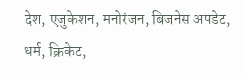देश, एजुकेशन, मनोरंजन, बिजनेस अपडेट, धर्म, क्रिकेट,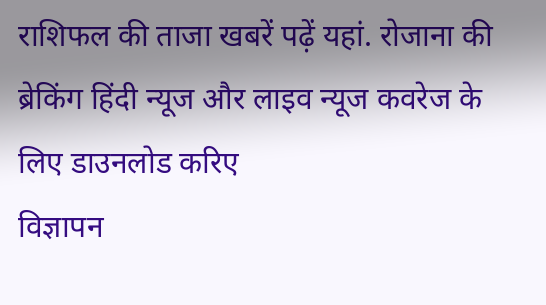राशिफल की ताजा खबरें पढ़ें यहां. रोजाना की ब्रेकिंग हिंदी न्यूज और लाइव न्यूज कवरेज के लिए डाउनलोड करिए
विज्ञापन